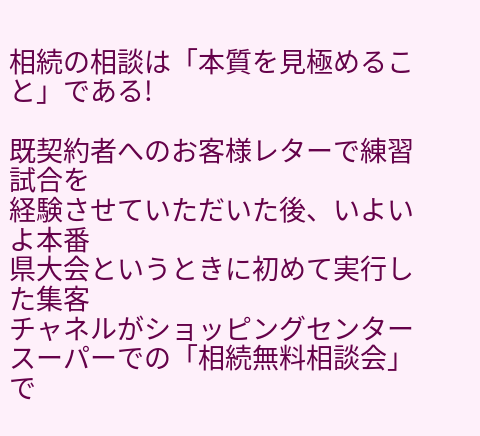相続の相談は「本質を見極めること」である!

既契約者へのお客様レターで練習試合を
経験させていただいた後、いよいよ本番
県大会というときに初めて実行した集客
チャネルがショッピングセンター
スーパーでの「相続無料相談会」で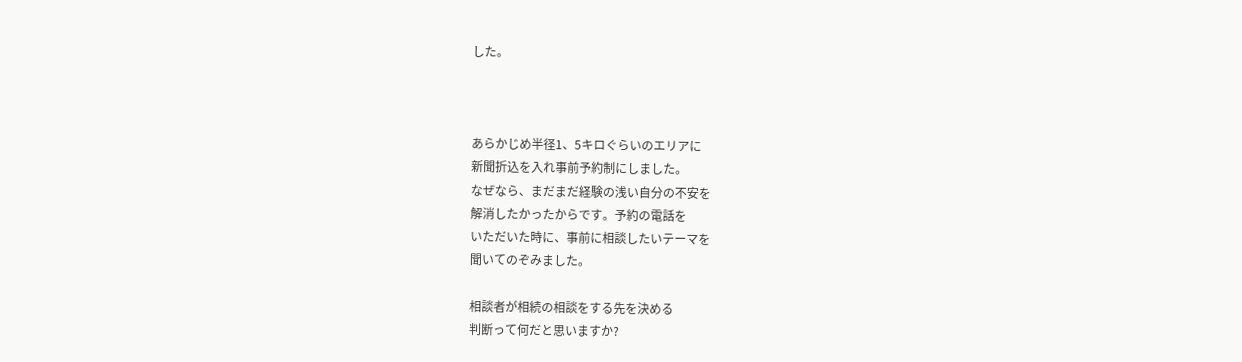した。



あらかじめ半径1、5キロぐらいのエリアに
新聞折込を入れ事前予約制にしました。
なぜなら、まだまだ経験の浅い自分の不安を
解消したかったからです。予約の電話を
いただいた時に、事前に相談したいテーマを
聞いてのぞみました。

相談者が相続の相談をする先を決める
判断って何だと思いますか?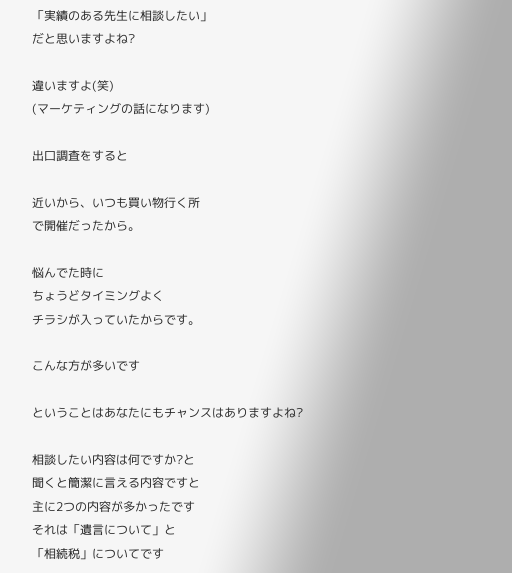「実績のある先生に相談したい」
だと思いますよね?

違いますよ(笑)
(マーケティングの話になります)

出口調査をすると

近いから、いつも買い物行く所
で開催だったから。

悩んでた時に
ちょうどタイミングよく
チラシが入っていたからです。

こんな方が多いです

ということはあなたにもチャンスはありますよね?

相談したい内容は何ですか?と
聞くと簡潔に言える内容ですと
主に2つの内容が多かったです
それは「遺言について」と
「相続税」についてです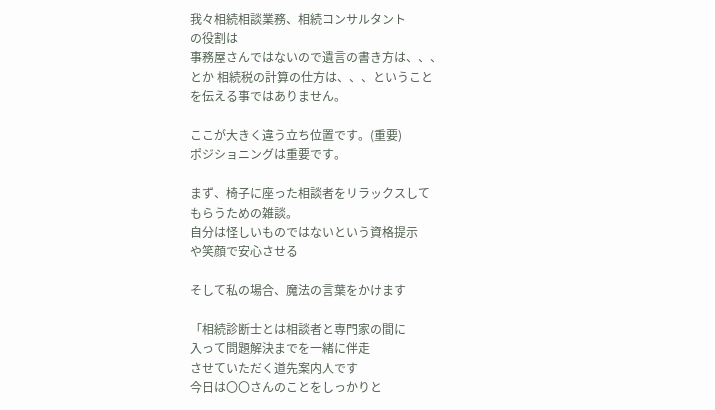我々相続相談業務、相続コンサルタント
の役割は
事務屋さんではないので遺言の書き方は、、、
とか 相続税の計算の仕方は、、、ということ
を伝える事ではありません。

ここが大きく違う立ち位置です。(重要)
ポジショニングは重要です。

まず、椅子に座った相談者をリラックスして
もらうための雑談。
自分は怪しいものではないという資格提示
や笑顔で安心させる

そして私の場合、魔法の言葉をかけます

「相続診断士とは相談者と専門家の間に
入って問題解決までを一緒に伴走
させていただく道先案内人です
今日は〇〇さんのことをしっかりと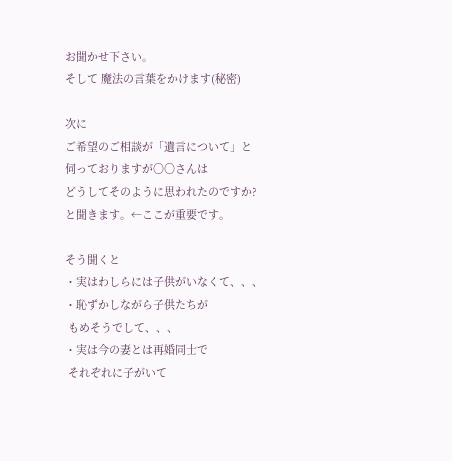お聞かせ下さい。
そして 魔法の言葉をかけます(秘密)

次に
ご希望のご相談が「遺言について」と
伺っておりますが〇〇さんは
どうしてそのように思われたのですか?
と聞きます。←ここが重要です。

そう聞くと
・実はわしらには子供がいなくて、、、
・恥ずかしながら子供たちが
 もめそうでして、、、
・実は今の妻とは再婚同士で
 それぞれに子がいて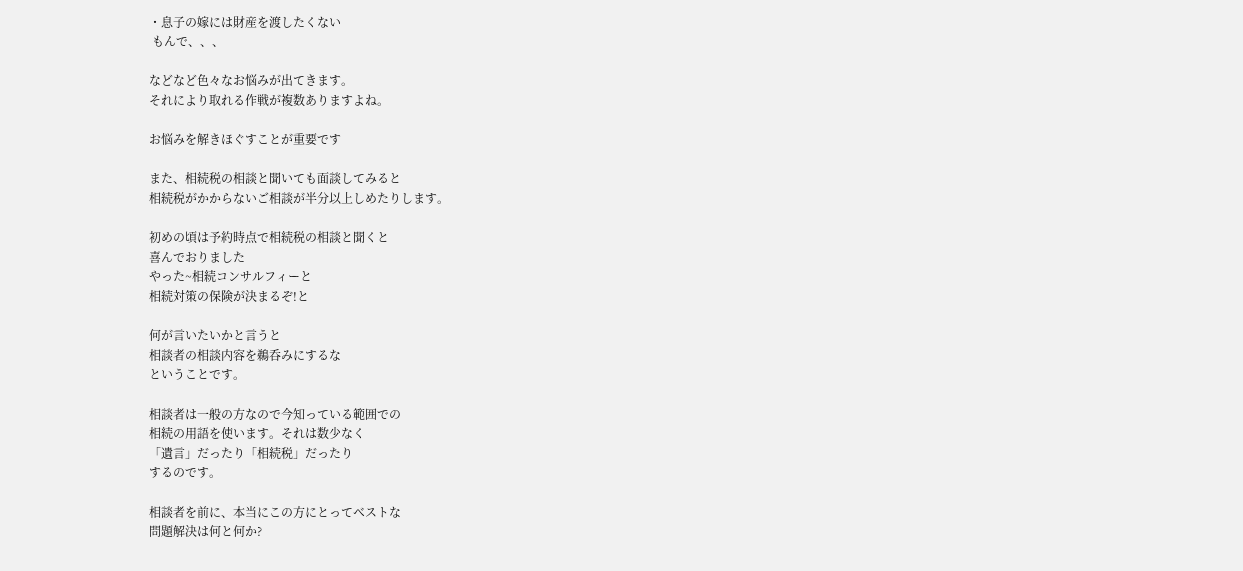・息子の嫁には財産を渡したくない
 もんで、、、

などなど色々なお悩みが出てきます。
それにより取れる作戦が複数ありますよね。

お悩みを解きほぐすことが重要です

また、相続税の相談と聞いても面談してみると
相続税がかからないご相談が半分以上しめたりします。

初めの頃は予約時点で相続税の相談と聞くと
喜んでおりました
やった~相続コンサルフィーと
相続対策の保険が決まるぞ!と

何が言いたいかと言うと
相談者の相談内容を鵜呑みにするな
ということです。

相談者は一般の方なので今知っている範囲での
相続の用語を使います。それは数少なく
「遺言」だったり「相続税」だったり
するのです。

相談者を前に、本当にこの方にとってベストな
問題解決は何と何か?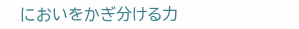においをかぎ分ける力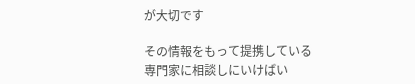が大切です

その情報をもって提携している
専門家に相談しにいけばい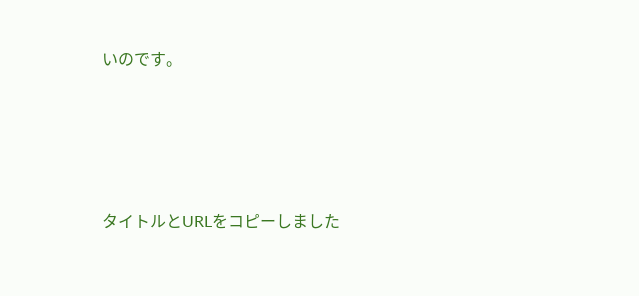いのです。




タイトルとURLをコピーしました